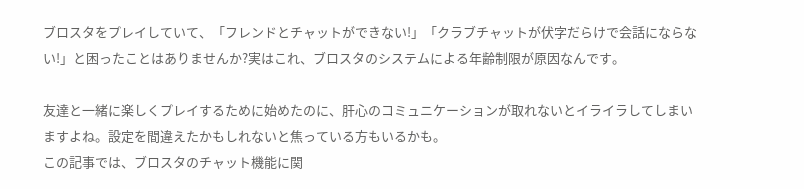ブロスタをプレイしていて、「フレンドとチャットができない!」「クラブチャットが伏字だらけで会話にならない!」と困ったことはありませんか?実はこれ、ブロスタのシステムによる年齢制限が原因なんです。

友達と一緒に楽しくプレイするために始めたのに、肝心のコミュニケーションが取れないとイライラしてしまいますよね。設定を間違えたかもしれないと焦っている方もいるかも。
この記事では、ブロスタのチャット機能に関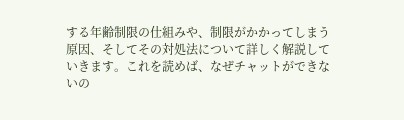する年齢制限の仕組みや、制限がかかってしまう原因、そしてその対処法について詳しく解説していきます。これを読めば、なぜチャットができないの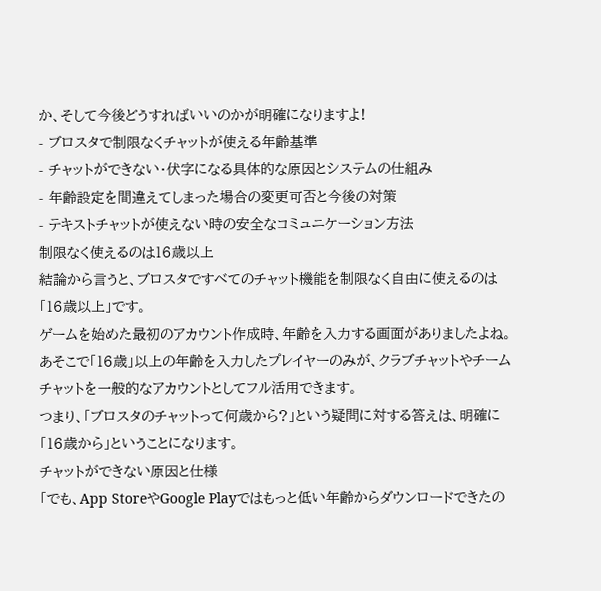か、そして今後どうすればいいのかが明確になりますよ!
- ブロスタで制限なくチャットが使える年齢基準
- チャットができない・伏字になる具体的な原因とシステムの仕組み
- 年齢設定を間違えてしまった場合の変更可否と今後の対策
- テキストチャットが使えない時の安全なコミュニケーション方法
制限なく使えるのは16歳以上
結論から言うと、ブロスタですべてのチャット機能を制限なく自由に使えるのは「16歳以上」です。
ゲームを始めた最初のアカウント作成時、年齢を入力する画面がありましたよね。あそこで「16歳」以上の年齢を入力したプレイヤーのみが、クラブチャットやチームチャットを一般的なアカウントとしてフル活用できます。
つまり、「ブロスタのチャットって何歳から?」という疑問に対する答えは、明確に「16歳から」ということになります。
チャットができない原因と仕様
「でも、App StoreやGoogle Playではもっと低い年齢からダウンロードできたの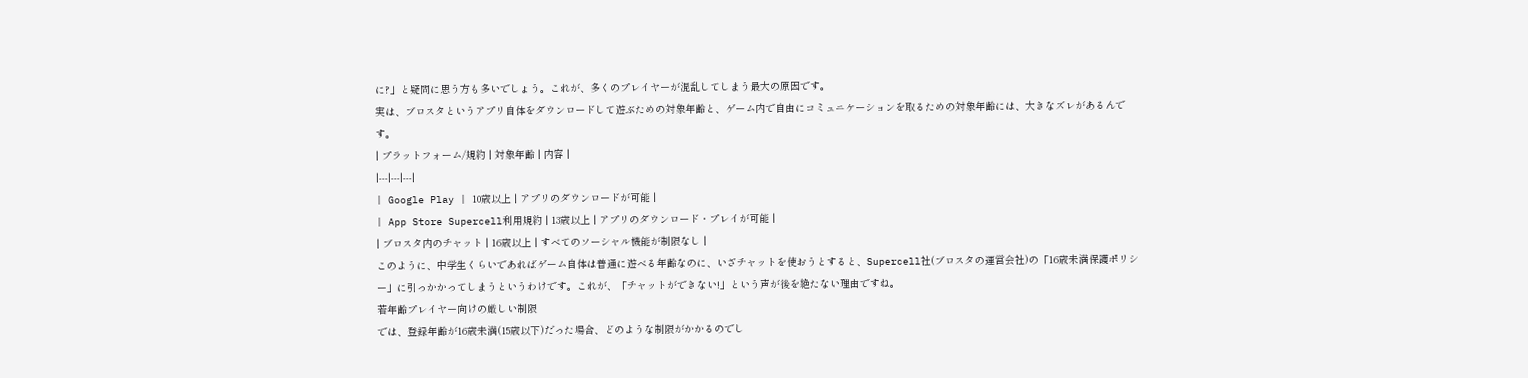に?」と疑問に思う方も多いでしょう。これが、多くのプレイヤーが混乱してしまう最大の原因です。
実は、ブロスタというアプリ自体をダウンロードして遊ぶための対象年齢と、ゲーム内で自由にコミュニケーションを取るための対象年齢には、大きなズレがあるんです。
| プラットフォーム/規約 | 対象年齢 | 内容 |
|---|---|---|
| Google Play | 10歳以上 | アプリのダウンロードが可能 |
| App Store Supercell利用規約 | 13歳以上 | アプリのダウンロード・プレイが可能 |
| ブロスタ内のチャット | 16歳以上 | すべてのソーシャル機能が制限なし |
このように、中学生くらいであればゲーム自体は普通に遊べる年齢なのに、いざチャットを使おうとすると、Supercell社(ブロスタの運営会社)の「16歳未満保護ポリシー」に引っかかってしまうというわけです。これが、「チャットができない!」という声が後を絶たない理由ですね。
若年齢プレイヤー向けの厳しい制限
では、登録年齢が16歳未満(15歳以下)だった場合、どのような制限がかかるのでし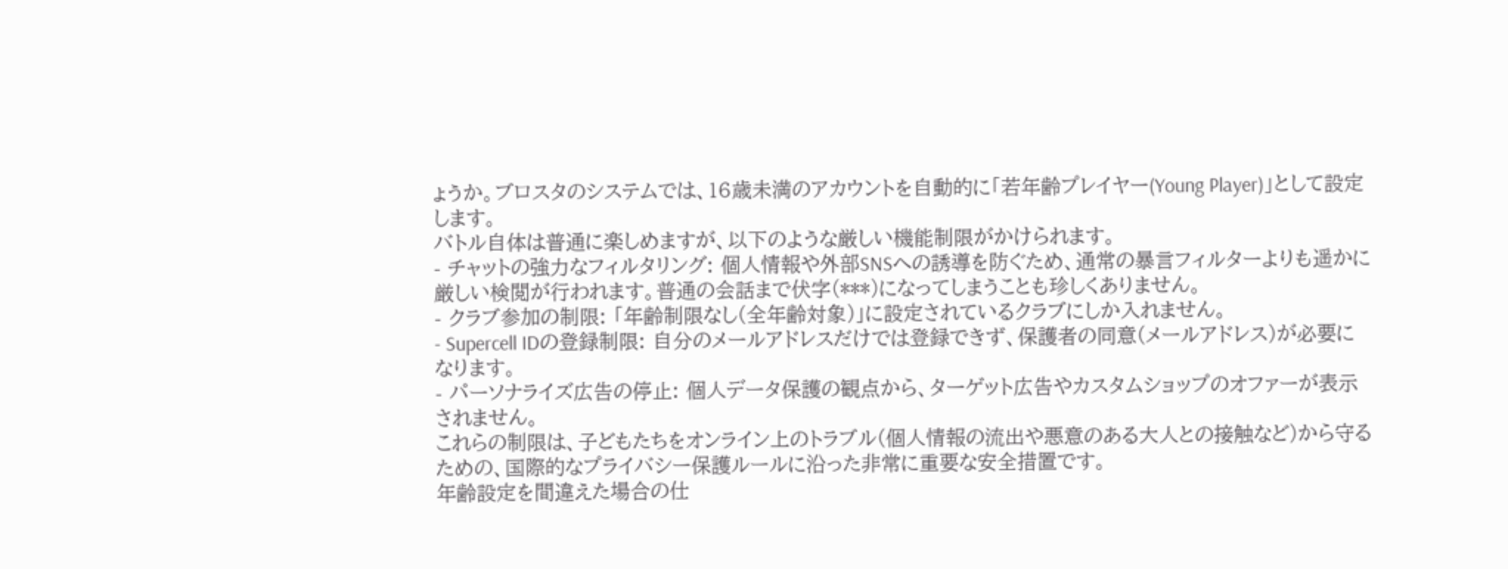ょうか。ブロスタのシステムでは、16歳未満のアカウントを自動的に「若年齢プレイヤー(Young Player)」として設定します。
バトル自体は普通に楽しめますが、以下のような厳しい機能制限がかけられます。
- チャットの強力なフィルタリング: 個人情報や外部SNSへの誘導を防ぐため、通常の暴言フィルターよりも遥かに厳しい検閲が行われます。普通の会話まで伏字(***)になってしまうことも珍しくありません。
- クラブ参加の制限: 「年齢制限なし(全年齢対象)」に設定されているクラブにしか入れません。
- Supercell IDの登録制限: 自分のメールアドレスだけでは登録できず、保護者の同意(メールアドレス)が必要になります。
- パーソナライズ広告の停止: 個人データ保護の観点から、ターゲット広告やカスタムショップのオファーが表示されません。
これらの制限は、子どもたちをオンライン上のトラブル(個人情報の流出や悪意のある大人との接触など)から守るための、国際的なプライバシー保護ルールに沿った非常に重要な安全措置です。
年齢設定を間違えた場合の仕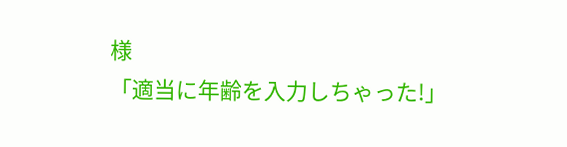様
「適当に年齢を入力しちゃった!」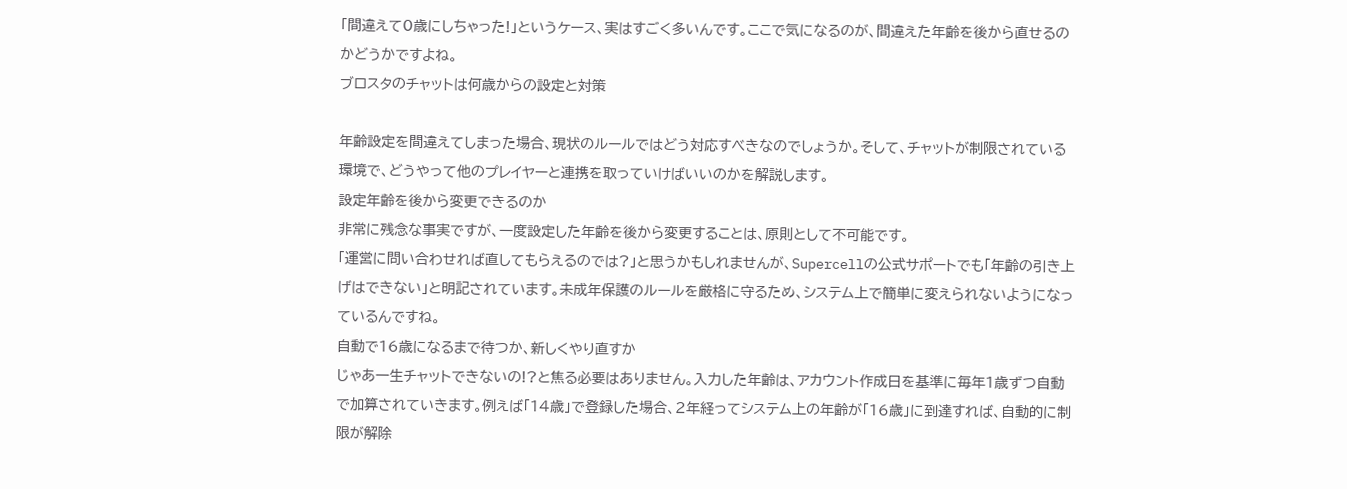「間違えて0歳にしちゃった!」というケース、実はすごく多いんです。ここで気になるのが、間違えた年齢を後から直せるのかどうかですよね。
ブロスタのチャットは何歳からの設定と対策

年齢設定を間違えてしまった場合、現状のルールではどう対応すべきなのでしょうか。そして、チャットが制限されている環境で、どうやって他のプレイヤーと連携を取っていけばいいのかを解説します。
設定年齢を後から変更できるのか
非常に残念な事実ですが、一度設定した年齢を後から変更することは、原則として不可能です。
「運営に問い合わせれば直してもらえるのでは?」と思うかもしれませんが、Supercellの公式サポートでも「年齢の引き上げはできない」と明記されています。未成年保護のルールを厳格に守るため、システム上で簡単に変えられないようになっているんですね。
自動で16歳になるまで待つか、新しくやり直すか
じゃあ一生チャットできないの!?と焦る必要はありません。入力した年齢は、アカウント作成日を基準に毎年1歳ずつ自動で加算されていきます。例えば「14歳」で登録した場合、2年経ってシステム上の年齢が「16歳」に到達すれば、自動的に制限が解除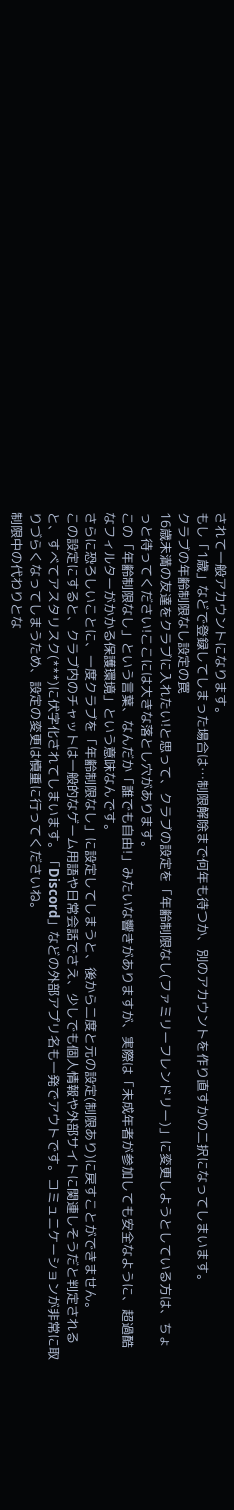されて一般アカウントになります。
もし「1歳」などで登録してしまった場合は…制限解除まで何年も待つか、別のアカウントを作り直すかの二択になってしまいます。
クラブの年齢制限なし設定の罠
16歳未満の友達をクラブに入れたい!と思って、クラブの設定を「年齢制限なし(ファミリーフレンドリー)」に変更しようとしている方は、ちょっと待ってください!ここには大きな落とし穴があります。
この「年齢制限なし」という言葉、なんだか「誰でも自由!」みたいな響きがありますが、実際は「未成年者が参加しても安全なように、超過酷なフィルターがかかる保護環境」という意味なんです。
さらに恐ろしいことに、一度クラブを「年齢制限なし」に設定してしまうと、後から二度と元の設定(制限あり)に戻すことができません。
この設定にすると、クラブ内のチャットは一般的なゲーム用語や日常会話でさえ、少しでも個人情報や外部サイトに関連しそうだと判定されると、すべてアスタリスク(***)に伏字化されてしまいます。「Discord」などの外部アプリ名も一発でアウトです。コミュニケーションが非常に取りづらくなってしまうため、設定の変更は慎重に行ってくださいね。
制限中の代わりとな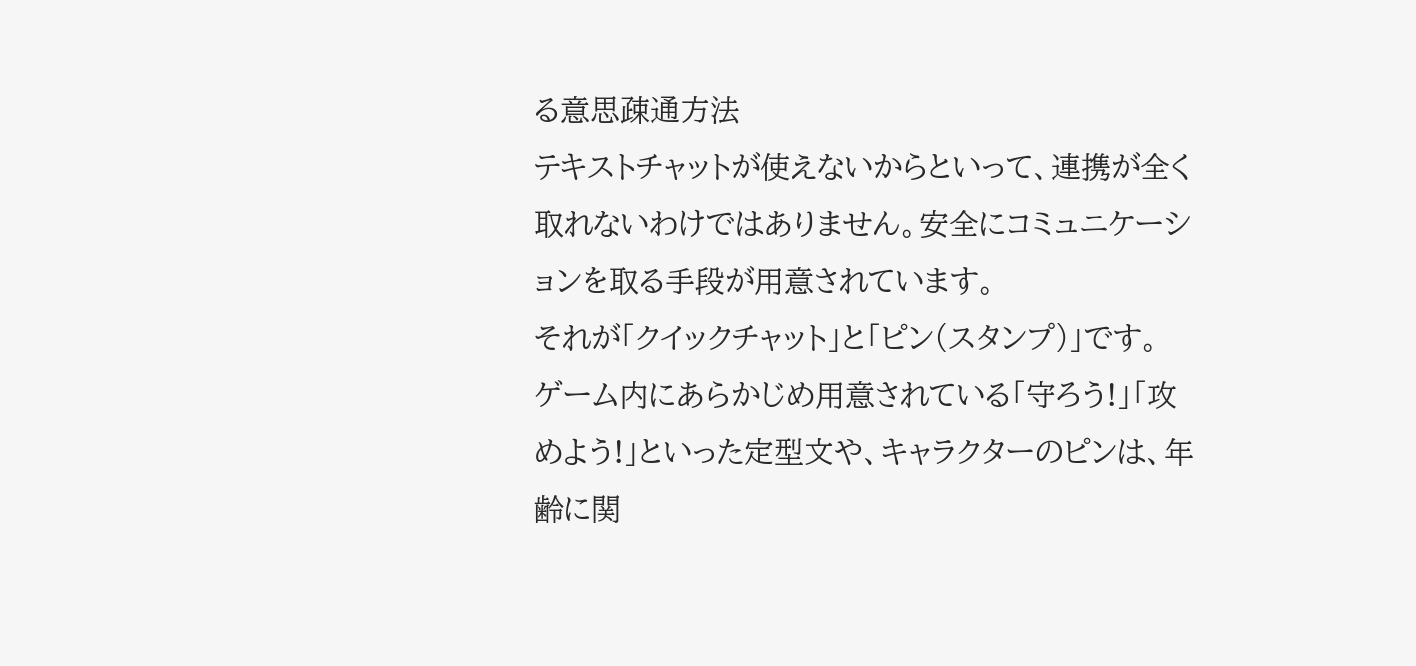る意思疎通方法
テキストチャットが使えないからといって、連携が全く取れないわけではありません。安全にコミュニケーションを取る手段が用意されています。
それが「クイックチャット」と「ピン(スタンプ)」です。
ゲーム内にあらかじめ用意されている「守ろう!」「攻めよう!」といった定型文や、キャラクターのピンは、年齢に関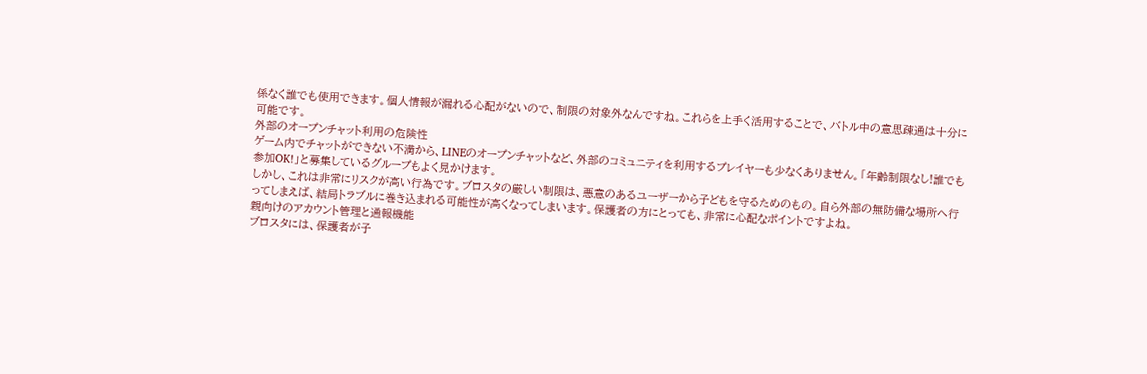係なく誰でも使用できます。個人情報が漏れる心配がないので、制限の対象外なんですね。これらを上手く活用することで、バトル中の意思疎通は十分に可能です。
外部のオープンチャット利用の危険性
ゲーム内でチャットができない不満から、LINEのオープンチャットなど、外部のコミュニティを利用するプレイヤーも少なくありません。「年齢制限なし!誰でも参加OK!」と募集しているグループもよく見かけます。
しかし、これは非常にリスクが高い行為です。ブロスタの厳しい制限は、悪意のあるユーザーから子どもを守るためのもの。自ら外部の無防備な場所へ行ってしまえば、結局トラブルに巻き込まれる可能性が高くなってしまいます。保護者の方にとっても、非常に心配なポイントですよね。
親向けのアカウント管理と通報機能
ブロスタには、保護者が子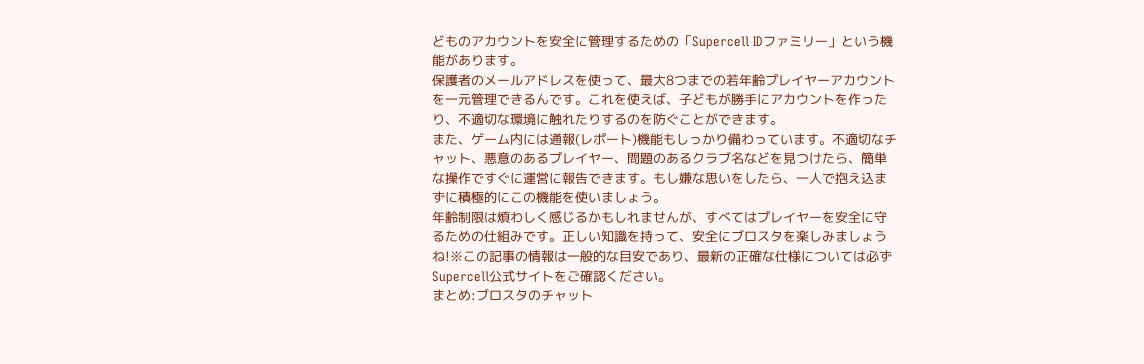どものアカウントを安全に管理するための「Supercell IDファミリー」という機能があります。
保護者のメールアドレスを使って、最大8つまでの若年齢プレイヤーアカウントを一元管理できるんです。これを使えば、子どもが勝手にアカウントを作ったり、不適切な環境に触れたりするのを防ぐことができます。
また、ゲーム内には通報(レポート)機能もしっかり備わっています。不適切なチャット、悪意のあるプレイヤー、問題のあるクラブ名などを見つけたら、簡単な操作ですぐに運営に報告できます。もし嫌な思いをしたら、一人で抱え込まずに積極的にこの機能を使いましょう。
年齢制限は煩わしく感じるかもしれませんが、すべてはプレイヤーを安全に守るための仕組みです。正しい知識を持って、安全にブロスタを楽しみましょうね!※この記事の情報は一般的な目安であり、最新の正確な仕様については必ずSupercell公式サイトをご確認ください。
まとめ:ブロスタのチャット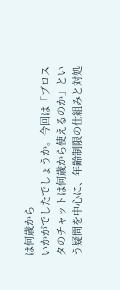は何歳から
いかがでしたでしょうか。今回は「ブロスタのチャットは何歳から使えるのか」という疑問を中心に、年齢制限の仕組みと対処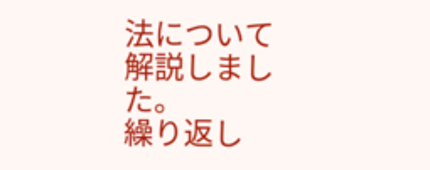法について解説しました。
繰り返し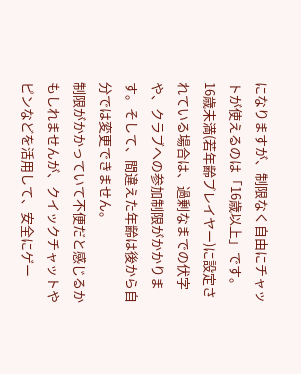になりますが、制限なく自由にチャットが使えるのは「16歳以上」です。16歳未満(若年齢プレイヤー)に設定されている場合は、過剰なまでの伏字や、クラブへの参加制限がかかります。そして、間違えた年齢は後から自分では変更できません。
制限がかかっていて不便だと感じるかもしれませんが、クイックチャットやピンなどを活用して、安全にゲー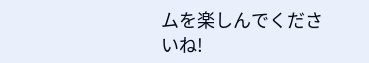ムを楽しんでくださいね!